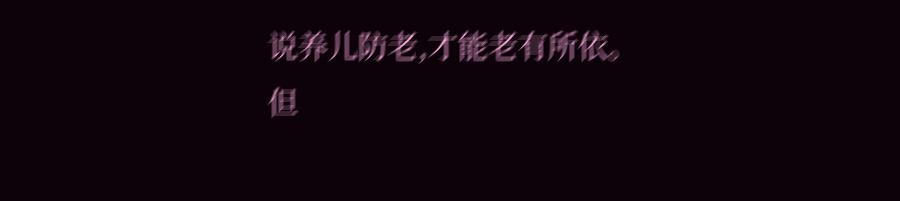说养儿防老,才能老有所依。
但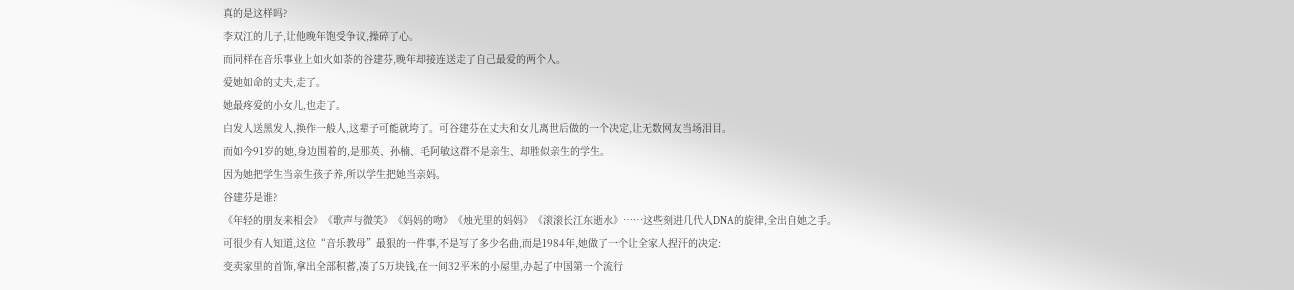真的是这样吗?
李双江的儿子,让他晚年饱受争议,操碎了心。
而同样在音乐事业上如火如荼的谷建芬,晚年却接连送走了自己最爱的两个人。
爱她如命的丈夫,走了。
她最疼爱的小女儿,也走了。
白发人送黑发人,换作一般人,这辈子可能就垮了。可谷建芬在丈夫和女儿离世后做的一个决定,让无数网友当场泪目。
而如今91岁的她,身边围着的,是那英、孙楠、毛阿敏这群不是亲生、却胜似亲生的学生。
因为她把学生当亲生孩子养,所以学生把她当亲妈。
谷建芬是谁?
《年轻的朋友来相会》《歌声与微笑》《妈妈的吻》《烛光里的妈妈》《滚滚长江东逝水》……这些刻进几代人DNA的旋律,全出自她之手。
可很少有人知道,这位“音乐教母”最狠的一件事,不是写了多少名曲,而是1984年,她做了一个让全家人捏汗的决定:
变卖家里的首饰,拿出全部积蓄,凑了5万块钱,在一间32平米的小屋里,办起了中国第一个流行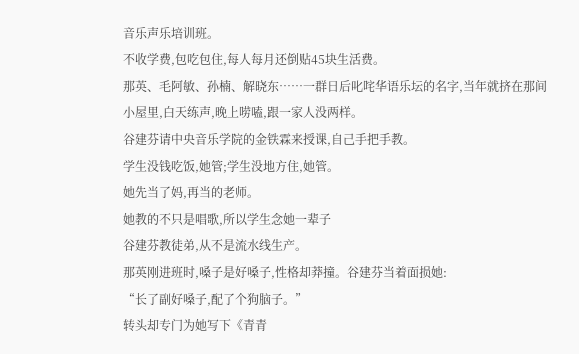音乐声乐培训班。
不收学费,包吃包住,每人每月还倒贴45块生活费。
那英、毛阿敏、孙楠、解晓东……一群日后叱咤华语乐坛的名字,当年就挤在那间小屋里,白天练声,晚上唠嗑,跟一家人没两样。
谷建芬请中央音乐学院的金铁霖来授课,自己手把手教。
学生没钱吃饭,她管;学生没地方住,她管。
她先当了妈,再当的老师。
她教的不只是唱歌,所以学生念她一辈子
谷建芬教徒弟,从不是流水线生产。
那英刚进班时,嗓子是好嗓子,性格却莽撞。谷建芬当着面损她:
“长了副好嗓子,配了个狗脑子。”
转头却专门为她写下《青青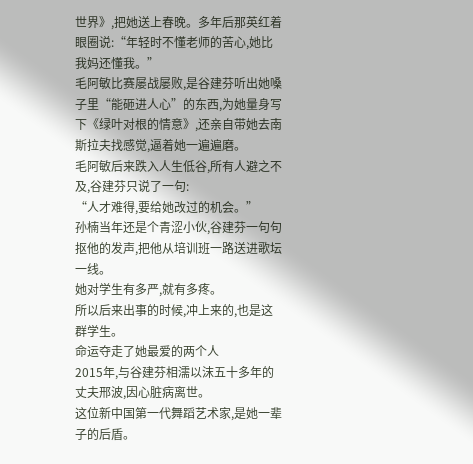世界》,把她送上春晚。多年后那英红着眼圈说:“年轻时不懂老师的苦心,她比我妈还懂我。”
毛阿敏比赛屡战屡败,是谷建芬听出她嗓子里“能砸进人心”的东西,为她量身写下《绿叶对根的情意》,还亲自带她去南斯拉夫找感觉,逼着她一遍遍磨。
毛阿敏后来跌入人生低谷,所有人避之不及,谷建芬只说了一句:
“人才难得,要给她改过的机会。”
孙楠当年还是个青涩小伙,谷建芬一句句抠他的发声,把他从培训班一路送进歌坛一线。
她对学生有多严,就有多疼。
所以后来出事的时候,冲上来的,也是这群学生。
命运夺走了她最爱的两个人
2015年,与谷建芬相濡以沫五十多年的丈夫邢波,因心脏病离世。
这位新中国第一代舞蹈艺术家,是她一辈子的后盾。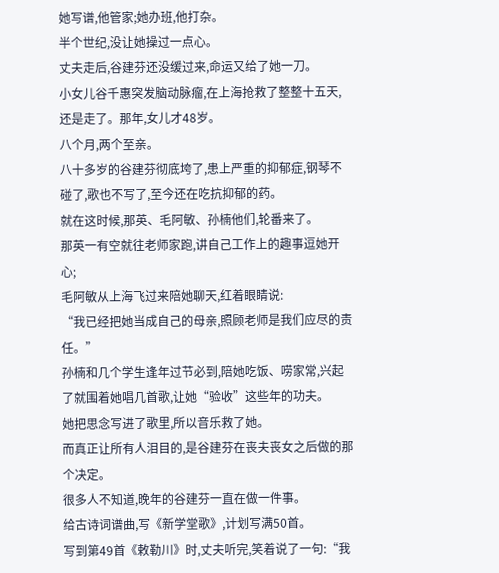她写谱,他管家;她办班,他打杂。
半个世纪,没让她操过一点心。
丈夫走后,谷建芬还没缓过来,命运又给了她一刀。
小女儿谷千惠突发脑动脉瘤,在上海抢救了整整十五天,还是走了。那年,女儿才48岁。
八个月,两个至亲。
八十多岁的谷建芬彻底垮了,患上严重的抑郁症,钢琴不碰了,歌也不写了,至今还在吃抗抑郁的药。
就在这时候,那英、毛阿敏、孙楠他们,轮番来了。
那英一有空就往老师家跑,讲自己工作上的趣事逗她开心;
毛阿敏从上海飞过来陪她聊天,红着眼睛说:
“我已经把她当成自己的母亲,照顾老师是我们应尽的责任。”
孙楠和几个学生逢年过节必到,陪她吃饭、唠家常,兴起了就围着她唱几首歌,让她“验收”这些年的功夫。
她把思念写进了歌里,所以音乐救了她。
而真正让所有人泪目的,是谷建芬在丧夫丧女之后做的那个决定。
很多人不知道,晚年的谷建芬一直在做一件事。
给古诗词谱曲,写《新学堂歌》,计划写满50首。
写到第49首《敕勒川》时,丈夫听完,笑着说了一句:“我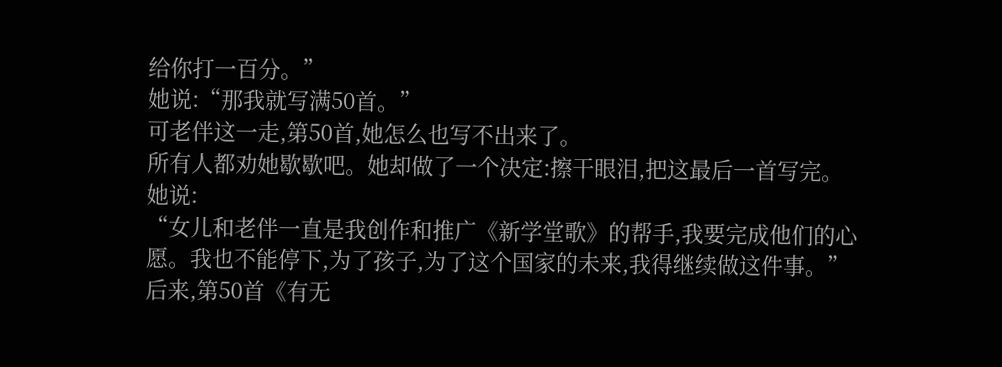给你打一百分。”
她说:“那我就写满50首。”
可老伴这一走,第50首,她怎么也写不出来了。
所有人都劝她歇歇吧。她却做了一个决定:擦干眼泪,把这最后一首写完。
她说:
“女儿和老伴一直是我创作和推广《新学堂歌》的帮手,我要完成他们的心愿。我也不能停下,为了孩子,为了这个国家的未来,我得继续做这件事。”
后来,第50首《有无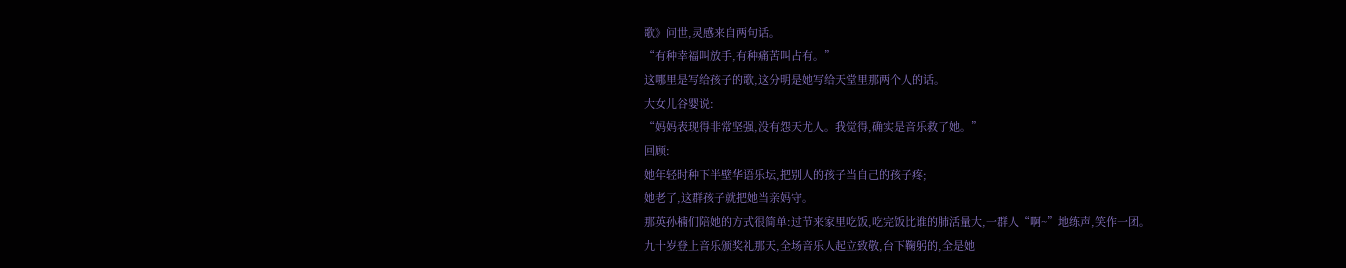歌》问世,灵感来自两句话。
“有种幸福叫放手,有种痛苦叫占有。”
这哪里是写给孩子的歌,这分明是她写给天堂里那两个人的话。
大女儿谷婴说:
“妈妈表现得非常坚强,没有怨天尤人。我觉得,确实是音乐救了她。”
回顾:
她年轻时种下半壁华语乐坛,把别人的孩子当自己的孩子疼;
她老了,这群孩子就把她当亲妈守。
那英孙楠们陪她的方式很简单:过节来家里吃饭,吃完饭比谁的肺活量大,一群人“啊~”地练声,笑作一团。
九十岁登上音乐颁奖礼那天,全场音乐人起立致敬,台下鞠躬的,全是她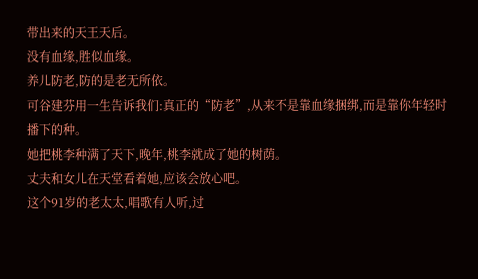带出来的天王天后。
没有血缘,胜似血缘。
养儿防老,防的是老无所依。
可谷建芬用一生告诉我们:真正的“防老”,从来不是靠血缘捆绑,而是靠你年轻时播下的种。
她把桃李种满了天下,晚年,桃李就成了她的树荫。
丈夫和女儿在天堂看着她,应该会放心吧。
这个91岁的老太太,唱歌有人听,过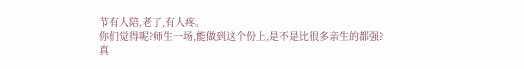节有人陪,老了,有人疼。
你们觉得呢?师生一场,能做到这个份上,是不是比很多亲生的都强?
真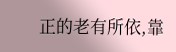正的老有所依,靠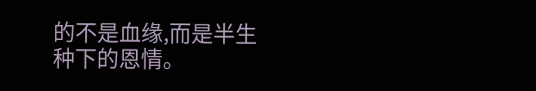的不是血缘,而是半生种下的恩情。